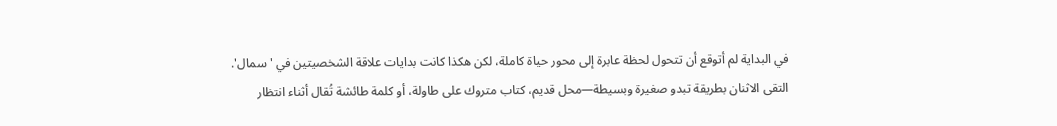في البداية لم أتوقع أن تتحول لحظة عابرة إلى محور حياة كاملة، لكن هكذا كانت بدايات علاقة الشخصيتين في 'سمال'.
التقى الاثنان بطريقة تبدو صغيرة وبسيطة—محل قديم، كتاب متروك على طاولة، أو كلمة طائشة تُقال أثناء انتظار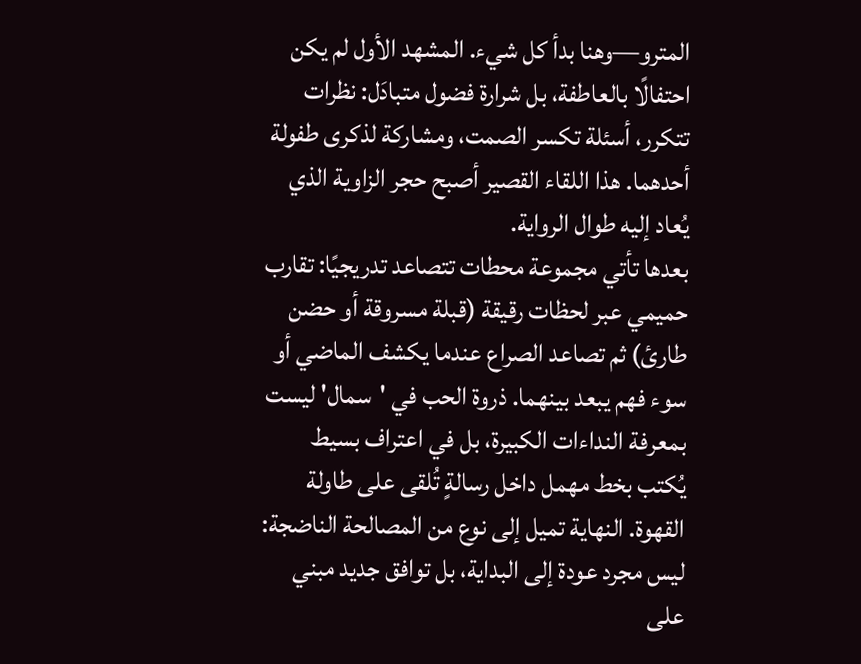المترو—وهنا بدأ كل شيء. المشهد الأول لم يكن احتفالًا بالعاطفة، بل شرارة فضول متبادَل: نظرات تتكرر، أسئلة تكسر الصمت، ومشاركة لذكرى طفولة أحدهما. هذا اللقاء القصير أصبح حجر الزاوية الذي يُعاد إليه طوال الرواية.
بعدها تأتي مجموعة محطات تتصاعد تدريجيًا: تقارب حميمي عبر لحظات رقيقة (قبلة مسروقة أو حضن طارئ) ثم تصاعد الصراع عندما يكشف الماضي أو سوء فهم يبعد بينهما. ذروة الحب في 'سمال' ليست بمعرفة النداءات الكبيرة، بل في اعتراف بسيط يُكتب بخط مهمل داخل رسالةٍ تُلقى على طاولة القهوة. النهاية تميل إلى نوع من المصالحة الناضجة: ليس مجرد عودة إلى البداية، بل توافق جديد مبني على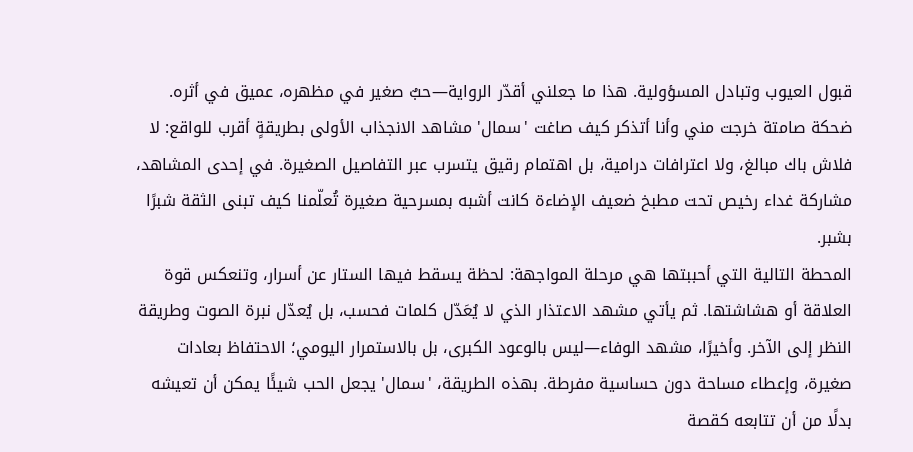قبول العيوب وتبادل المسؤولية. هذا ما جعلني أقدّر الرواية—حبٌ صغير في مظهره، عميق في أثره.
ضحكة صامتة خرجت مني وأنا أتذكر كيف صاغت 'سمال' مشاهد الانجذاب الأولى بطريقةٍ أقرب للواقع: لا فلاش باك مبالغ، ولا اعترافات درامية، بل اهتمام رقيق يتسرب عبر التفاصيل الصغيرة. في إحدى المشاهد، مشاركة غداء رخيص تحت مطبخ ضعيف الإضاءة كانت أشبه بمسرحية صغيرة تُعلّمنا كيف تبنى الثقة شبرًا بشبر.
المحطة التالية التي أحببتها هي مرحلة المواجهة: لحظة يسقط فيها الستار عن أسرار، وتنعكس قوة العلاقة أو هشاشتها. ثم يأتي مشهد الاعتذار الذي لا يُعَدّل كلمات فحسب، بل يُعدّل نبرة الصوت وطريقة النظر إلى الآخر. وأخيرًا، مشهد الوفاء—ليس بالوعود الكبرى، بل بالاستمرار اليومي؛ الاحتفاظ بعادات صغيرة، وإعطاء مساحة دون حساسية مفرطة. بهذه الطريقة، 'سمال' يجعل الحب شيئًا يمكن أن تعيشه بدلًا من أن تتابعه كقصة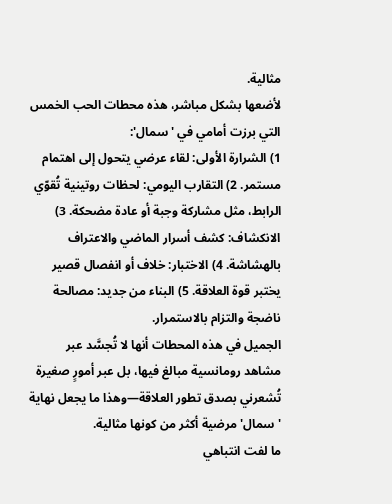مثالية.
لأضعها بشكل مباشر، هذه محطات الحب الخمس التي برزت أمامي في 'سمال':
1) الشرارة الأولى: لقاء عرضي يتحول إلى اهتمام مستمر. 2) التقارب اليومي: لحظات روتينية تُقوّي الرابط، مثل مشاركة وجبة أو عادة مضحكة. 3) الانكشاف: كشف أسرار الماضي والاعتراف بالهشاشة. 4) الاختبار: خلاف أو انفصال قصير يختبر قوة العلاقة. 5) البناء من جديد: مصالحة ناضجة والتزام بالاستمرار.
الجميل في هذه المحطات أنها لا تُجسَّد عبر مشاهد رومانسية مبالغ فيها، بل عبر أمورٍ صغيرة تُشعرني بصدق تطور العلاقة—وهذا ما يجعل نهاية 'سمال' مرضية أكثر من كونها مثالية.
ما لفت انتباهي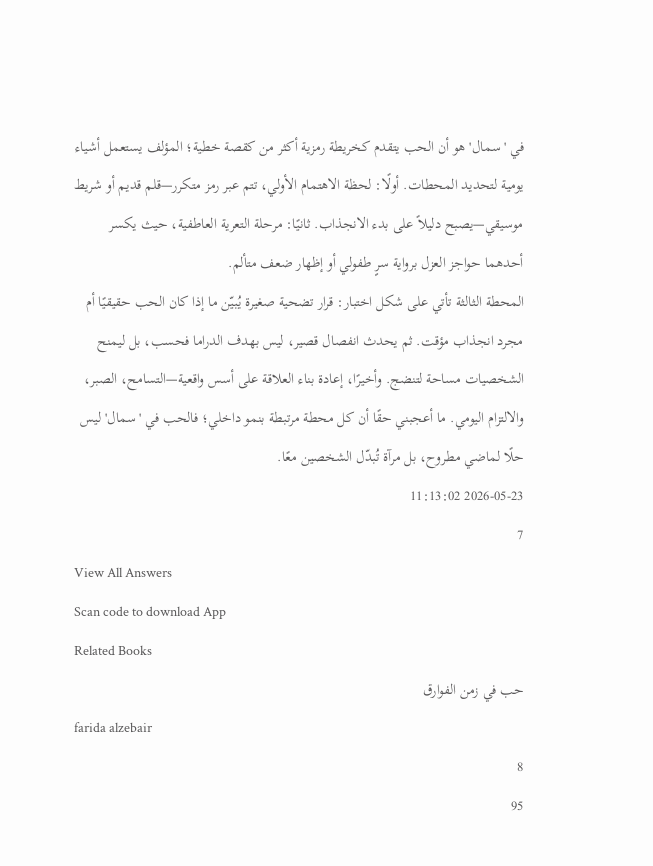في 'سمال' هو أن الحب يتقدم كخريطة رمزية أكثر من كقصة خطية؛ المؤلف يستعمل أشياء يومية لتحديد المحطات. أولًا: لحظة الاهتمام الأولي، تتم عبر رمز متكرر—قلم قديم أو شريط موسيقي—يصبح دليلاً على بدء الانجذاب. ثانيًا: مرحلة التعرية العاطفية، حيث يكسر أحدهما حواجز العزل برواية سرٍ طفولي أو إظهار ضعف متألم.
المحطة الثالثة تأتي على شكل اختبار: قرار تضحية صغيرة يُبيّن ما إذا كان الحب حقيقيًا أم مجرد انجذاب مؤقت. ثم يحدث انفصال قصير، ليس بهدف الدراما فحسب، بل ليمنح الشخصيات مساحة لتنضج. وأخيرًا، إعادة بناء العلاقة على أسس واقعية—التسامح، الصبر، والالتزام اليومي. ما أعجبني حقًا أن كل محطة مرتبطة بنمو داخلي؛ فالحب في 'سمال' ليس حلًا لماضي مطروح، بل مرآة تُبدّل الشخصين معًا.
2026-05-23 11:13:02
7
View All Answers
Scan code to download App
Related Books
حب في زمن الفوارق
farida alzebair
8
95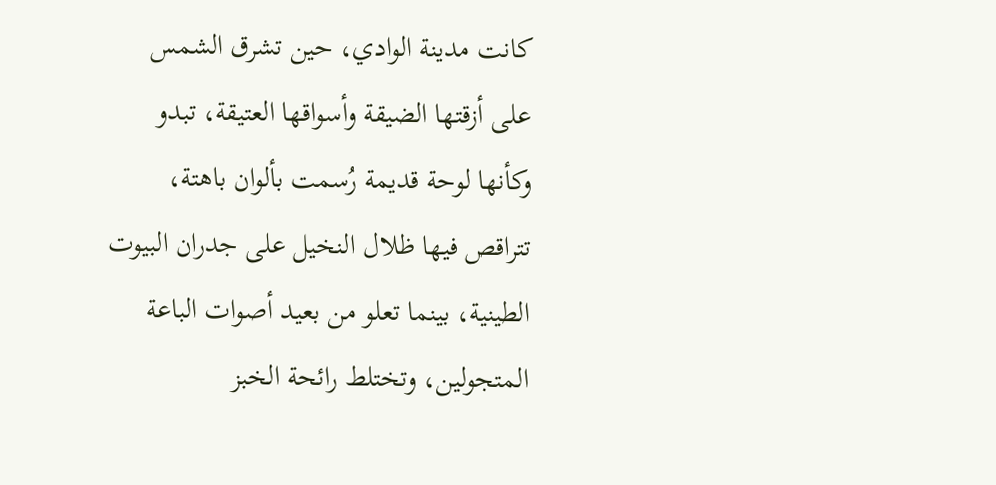كانت مدينة الوادي، حين تشرق الشمس على أزقتها الضيقة وأسواقها العتيقة، تبدو وكأنها لوحة قديمة رُسمت بألوان باهتة، تتراقص فيها ظلال النخيل على جدران البيوت الطينية، بينما تعلو من بعيد أصوات الباعة المتجولين، وتختلط رائحة الخبز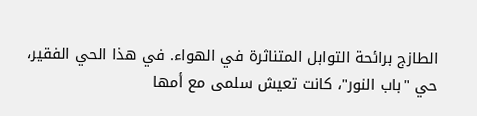الطازج برائحة التوابل المتناثرة في الهواء. في هذا الحي الفقير، حي "باب النور"، كانت تعيش سلمى مع أمها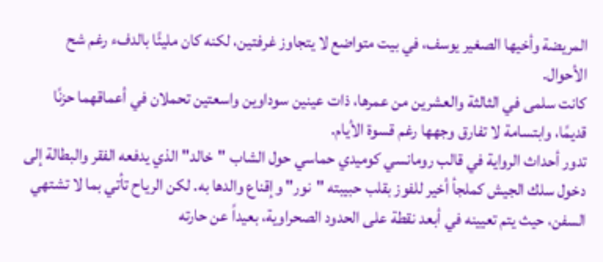المريضة وأخيها الصغير يوسف، في بيت متواضع لا يتجاوز غرفتين، لكنه كان مليئًا بالدفء رغم شح الأحوال.
كانت سلمى في الثالثة والعشرين من عمرها، ذات عينين سوداوين واسعتين تحملان في أعماقهما حزنًا قديمًا، وابتسامة لا تفارق وجهها رغم قسوة الأيام.
تدور أحداث الرواية في قالب رومانسي كوميدي حماسي حول الشاب "خالد" الذي يدفعه الفقر والبطالة إلى دخول سلك الجيش كملجأ أخير للفوز بقلب حبيبته "نور" وإقناع والدها به. لكن الرياح تأتي بما لا تشتهي السفن، حيث يتم تعيينه في أبعد نقطة على الحدود الصحراوية، بعيداً عن حارته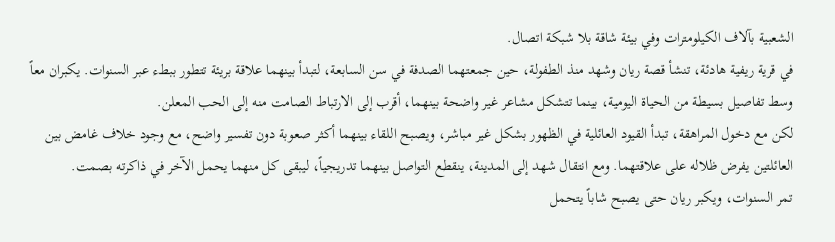الشعبية بآلاف الكيلومترات وفي بيئة شاقة بلا شبكة اتصال.
في قرية ريفية هادئة، تنشأ قصة ريان وشهد منذ الطفولة، حين جمعتهما الصدفة في سن السابعة، لتبدأ بينهما علاقة بريئة تتطور ببطء عبر السنوات. يكبران معاً وسط تفاصيل بسيطة من الحياة اليومية، بينما تتشكل مشاعر غير واضحة بينهما، أقرب إلى الارتباط الصامت منه إلى الحب المعلن.
لكن مع دخول المراهقة، تبدأ القيود العائلية في الظهور بشكل غير مباشر، ويصبح اللقاء بينهما أكثر صعوبة دون تفسير واضح، مع وجود خلاف غامض بين العائلتين يفرض ظلاله على علاقتهما. ومع انتقال شهد إلى المدينة، ينقطع التواصل بينهما تدريجياً، ليبقى كل منهما يحمل الآخر في ذاكرته بصمت.
تمر السنوات، ويكبر ريان حتى يصبح شاباً يتحمل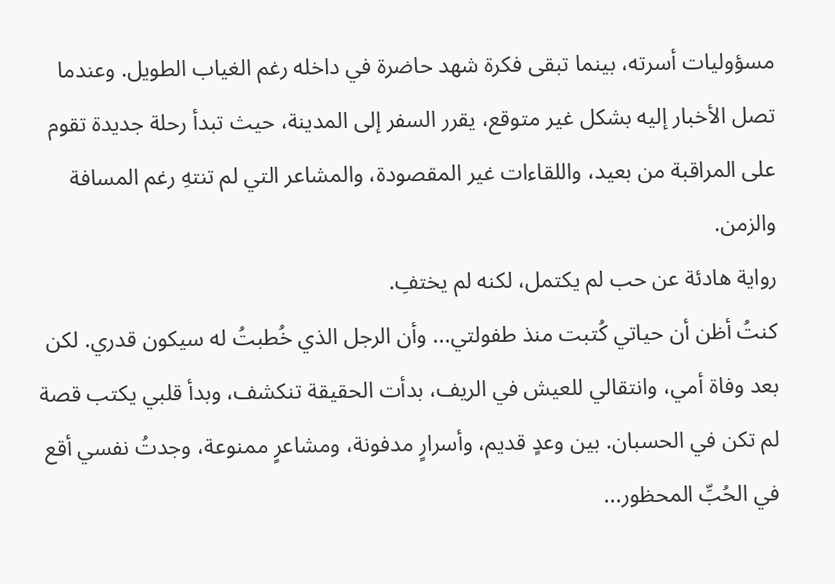مسؤوليات أسرته، بينما تبقى فكرة شهد حاضرة في داخله رغم الغياب الطويل. وعندما تصل الأخبار إليه بشكل غير متوقع، يقرر السفر إلى المدينة، حيث تبدأ رحلة جديدة تقوم على المراقبة من بعيد، واللقاءات غير المقصودة، والمشاعر التي لم تنتهِ رغم المسافة والزمن.
رواية هادئة عن حب لم يكتمل، لكنه لم يختفِ.
كنتُ أظن أن حياتي كُتبت منذ طفولتي... وأن الرجل الذي خُطبتُ له سيكون قدري. لكن بعد وفاة أمي، وانتقالي للعيش في الريف، بدأت الحقيقة تنكشف، وبدأ قلبي يكتب قصة لم تكن في الحسبان. بين وعدٍ قديم، وأسرارٍ مدفونة، ومشاعرٍ ممنوعة، وجدتُ نفسي أقع في الحُبِّ المحظور...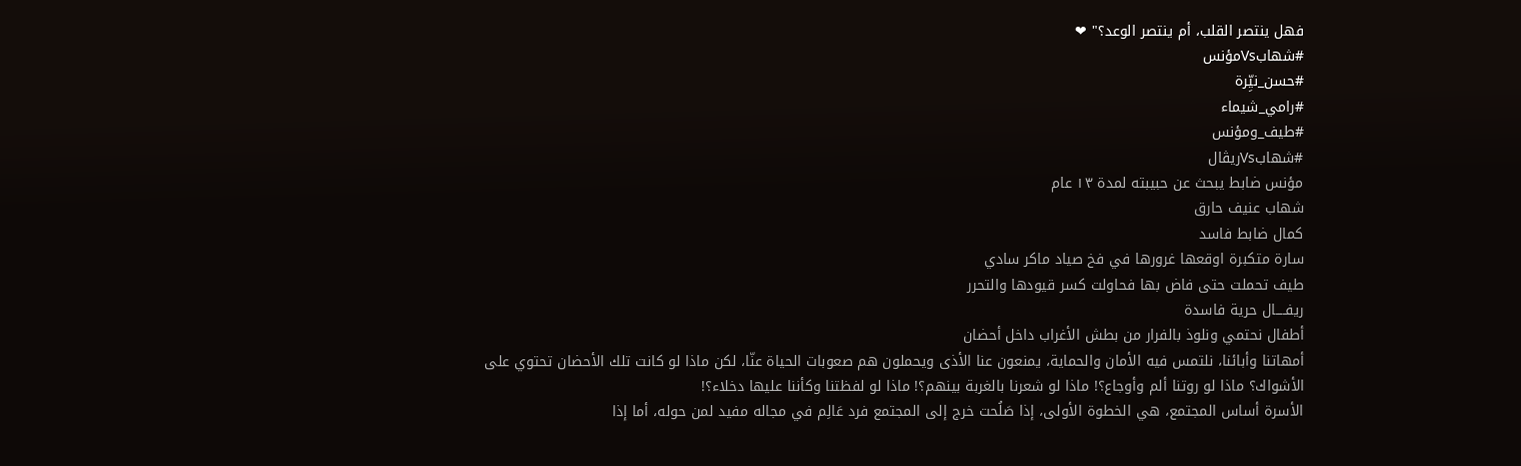فهل ينتصر القلب، أم ينتصر الوعد؟" ❤
#شهابVsمؤنس
#حسن_نيِّرة
#رامي_شيماء
#طيف_ومؤنس
#شهابVsريڤال
مؤنس ضابط يبحث عن حبيبته لمدة ١٣ عام
شهاب عنيف حارق
كمال ضابط فاسد
سارة متكبرة اوقعها غرورها في فخ صياد ماكر سادي
طيف تحملت حتى فاض بها فحاولت كسر قيودها والتحرر
ريفــــال حرية فاسدة
أطفال نحتمي ونلوذ بالفرار من بطش الأغراب داخل أحضان
أمهاتنا وأبائنا، نلتمس فيه الأمان والحماية، يمنعون عنا الأذى ويحملون هم صعوبات الحياة عنّا، لكن ماذا لو كانت تلك الأحضان تحتوي على الأشواك؟ ماذا لو روتنا ألم وأوجاع؟! ماذا لو شعرنا بالغربة بينهم؟! ماذا لو لفظتنا وكأننا عليها دخلاء؟!
الأسرة أساس المجتمع، هي الخطوة الأولى، إذا صَلُحت خرج إلى المجتمع فرد عَالِم في مجاله مفيد لمن حوله، أما إذا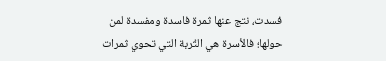فسدت، نتج عنها ثمرة فاسدة ومفسدة لمن حولها؛ فالأسرة هي التُربة التي تحوي ثمرات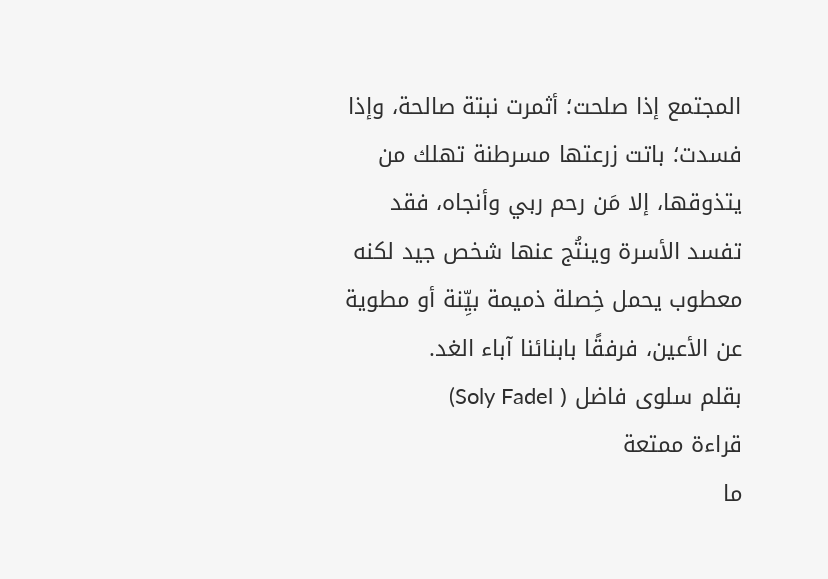المجتمع إذا صلحت؛ أثمرت نبتة صالحة، وإذا فسدت؛ باتت زرعتها مسرطنة تهلك من يتذوقها، إلا مَن رحم ربي وأنجاه، فقد تفسد الأسرة وينتُج عنها شخص جيد لكنه معطوب يحمل خِصلة ذميمة بيِّنة أو مطوية عن الأعين، فرفقًا بابنائنا آباء الغد.
بقلم سلوى فاضل ( Soly Fadel)
قراءة ممتعة
ما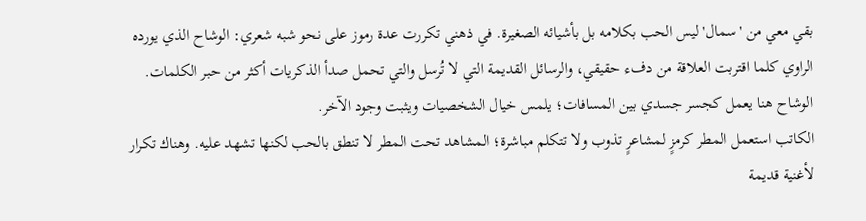بقي معي من 'سمال' ليس الحب بكلامه بل بأشيائه الصغيرة. في ذهني تكررت عدة رموز على نحو شبه شعري: الوشاح الذي يورده الراوي كلما اقتربت العلاقة من دفء حقيقي، والرسائل القديمة التي لا تُرسل والتي تحمل صدأ الذكريات أكثر من حبر الكلمات. الوشاح هنا يعمل كجسر جسدي بين المسافات؛ يلمس خيال الشخصيات ويثبت وجود الآخر.
الكاتب استعمل المطر كرمزٍ لمشاعرٍ تذوب ولا تتكلم مباشرة؛ المشاهد تحت المطر لا تنطق بالحب لكنها تشهد عليه. وهناك تكرار لأغنية قديمة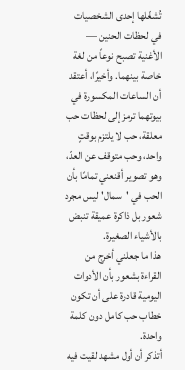تُشغّلها إحدى الشخصيات في لحظات الحنين — الأغنية تصبح نوعاً من لغة خاصة بينهما. وأخيرًا، أعتقد أن الساعات المكسورة في بيوتهما ترمز إلى لحظات حب معلقة، حب لا يلتزم بوقتٍ واحد، وحب متوقف عن العدّ، وهو تصوير أقنعني تمامًا بأن الحب في 'سمال' ليس مجرد شعور بل ذاكرة عميقة تنبض بالأشياء الصغيرة.
هذا ما جعلني أخرج من القراءة بشعور بأن الأدوات اليومية قادرة على أن تكون خطاب حب كامل دون كلمة واحدة.
أتذكر أن أول مشهد لقيت فيه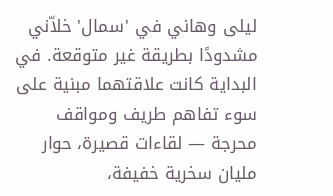ليلى وهاني في 'سمال' خلاّني مشدودًا بطريقة غير متوقعة. في البداية كانت علاقتهما مبنية على سوء تفاهم طريف ومواقف محرجة — لقاءات قصيرة، حوار مليان سخرية خفيفة،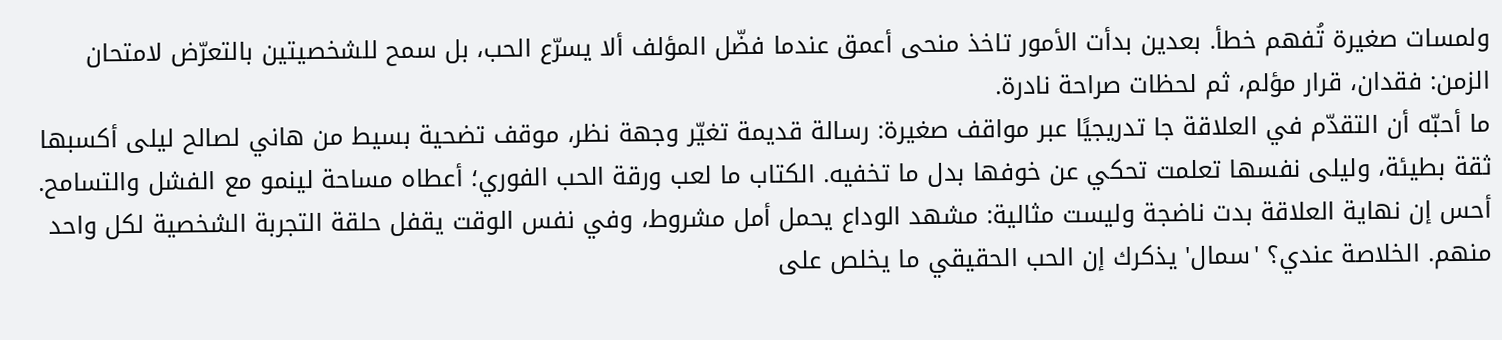ولمسات صغيرة تُفهم خطأ. بعدين بدأت الأمور تاخذ منحى أعمق عندما فضّل المؤلف ألا يسرّع الحب، بل سمح للشخصيتين بالتعرّض لامتحان الزمن: فقدان، قرار مؤلم، ثم لحظات صراحة نادرة.
ما أحبّه أن التقدّم في العلاقة جا تدريجيًا عبر مواقف صغيرة: رسالة قديمة تغيّر وجهة نظر، موقف تضحية بسيط من هاني لصالح ليلى أكسبها ثقة بطيئة، وليلى نفسها تعلمت تحكي عن خوفها بدل ما تخفيه. الكتاب ما لعب ورقة الحب الفوري؛ أعطاه مساحة لينمو مع الفشل والتسامح.
أحس إن نهاية العلاقة بدت ناضجة وليست مثالية: مشهد الوداع يحمل أمل مشروط، وفي نفس الوقت يقفل حلقة التجربة الشخصية لكل واحد منهم. الخلاصة عندي؟ 'سمال' يذكرك إن الحب الحقيقي ما يخلص على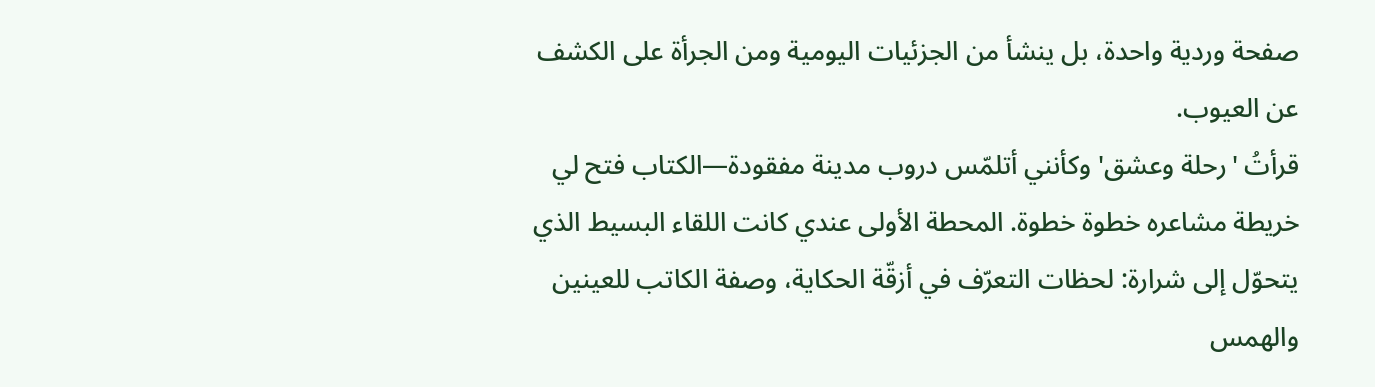صفحة وردية واحدة، بل ينشأ من الجزئيات اليومية ومن الجرأة على الكشف عن العيوب.
قرأتُ 'رحلة وعشق' وكأنني أتلمّس دروب مدينة مفقودة—الكتاب فتح لي خريطة مشاعره خطوة خطوة. المحطة الأولى عندي كانت اللقاء البسيط الذي يتحوّل إلى شرارة: لحظات التعرّف في أزقّة الحكاية، وصفة الكاتب للعينين والهمس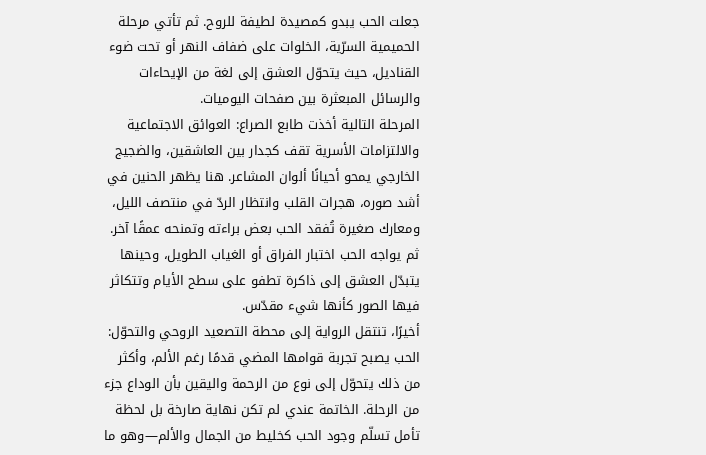جعلت الحب يبدو كمصيدة لطيفة للروح. ثم تأتي مرحلة الحميمية السرّية، الخلوات على ضفاف النهر أو تحت ضوء القناديل، حيث يتحوّل العشق إلى لغة من الإيحاءات والرسائل المبعثرة بين صفحات اليوميات.
المرحلة التالية أخذت طابع الصراع: العوائق الاجتماعية والالتزامات الأسرية تقف كجدار بين العاشقين، والضجيج الخارجي يمحو أحيانًا ألوان المشاعر. هنا يظهر الحنين في أشد صوره، هجرات القلب وانتظار الردّ في منتصف الليل، ومعارك صغيرة تُفقد الحب بعض براءته وتمنحه عمقًا آخر. ثم يواجه الحب اختبار الفراق أو الغياب الطويل، وحينها يتبدّل العشق إلى ذاكرة تطفو على سطح الأيام وتتكاثر فيها الصور كأنها شيء مقدّس.
أخيرًا، تنتقل الرواية إلى محطة التصعيد الروحي والتحوّل: الحب يصبح تجربة قوامها المضي قدمًا رغم الألم، وأكثر من ذلك يتحوّل إلى نوع من الرحمة واليقين بأن الوداع جزء من الرحلة. الخاتمة عندي لم تكن نهاية صارخة بل لحظة تأمل تسلّم وجود الحب كخليط من الجمال والألم—وهو ما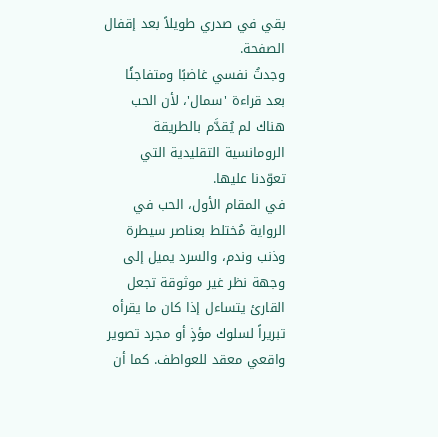بقي في صدري طويلاً بعد إقفال الصفحة.
وجدتُ نفسي غاضبًا ومتفاجئًا بعد قراءة 'سمال'، لأن الحب هناك لم يُقدَّم بالطريقة الرومانسية التقليدية التي تعوّدنا عليها.
في المقام الأول، الحب في الرواية مُختلط بعناصر سيطرة وذنب وندم، والسرد يميل إلى وجهة نظر غير موثوقة تجعل القارئ يتساءل إذا كان ما يقرأه تبريراً لسلوك مؤذٍ أو مجرد تصوير واقعي معقد للعواطف. كما أن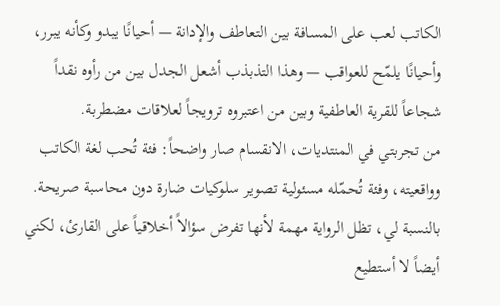الكاتب لعب على المسافة بين التعاطف والإدانة — أحيانًا يبدو وكأنه يبرر، وأحيانًا يلمّح للعواقب — وهذا التذبذب أشعل الجدل بين من رأوه نقداً شجاعاً للقرية العاطفية وبين من اعتبروه ترويجاً لعلاقات مضطربة.
من تجربتي في المنتديات، الانقسام صار واضحاً: فئة تُحب لغة الكاتب وواقعيته، وفئة تُحمّله مسئولية تصوير سلوكيات ضارة دون محاسبة صريحة. بالنسبة لي، تظل الرواية مهمة لأنها تفرض سؤالاً أخلاقياً على القارئ، لكني أيضاً لا أستطيع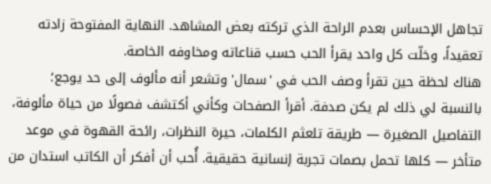تجاهل الإحساس بعدم الراحة الذي تركته بعض المشاهد. النهاية المفتوحة زادته تعقيداً، وخلّت كل واحد يقرأ الحب حسب قناعاته ومخاوفه الخاصة.
هناك لحظة حين تقرأ وصف الحب في 'سمال' وتشعر أنه مألوف إلى حد يوجع؛ بالنسبة لي ذلك لم يكن صدفة. أقرأ الصفحات وكأني أكتشف فصولًا من حياة مألوفة، التفاصيل الصغيرة — طريقة تلعثم الكلمات، حيرة النظرات، رائحة القهوة في موعد متأخر — كلها تحمل بصمات تجربة إنسانية حقيقية. أُحب أن أفكر أن الكاتب استدان من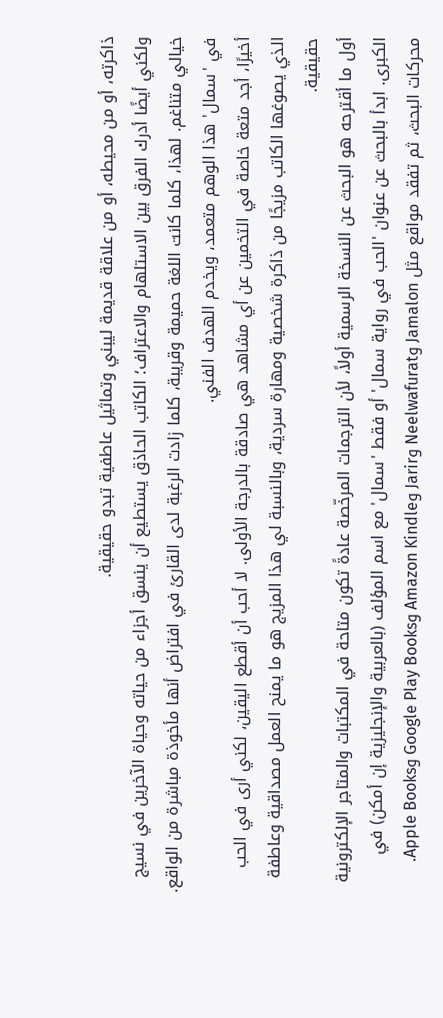ذاكرته، أو من محيطه، أو من علاقة قديمة ليبني وتماثيل عاطفية تبدو حقيقية.
ولكني أيضًا أدرك الفرق بين الاستلهام والاعتراف؛ الكاتب الحاذق يستطيع أن ينسق أجزاء من حياته وحياة الآخرين في نسيج خيالي متناغم. لهذا، كلما كانت اللغة حميمة وقريبة، كلما زادت الرغبة لدى القارئ في افتراض أنها مأخوذة مباشرة من الواقع. في 'سمال' هذا الوهم متعمد، ويخدم الهدف الفني.
أخيرًا، أجد متعة خاصة في التخمين عن أي مشاهد هي صادقة بالدرجة الأولى. لا أحب أن أقطع اليقين، لكني أرى في الحب الذي يصوغها الكاتب مزيجًا من ذاكرة شخصية ومهارة سردية، وبالنسبة لي هذا المزيج هو ما يمنح العمل مصداقية وعاطفة حقيقية.
أول ما أقترحه هو البحث عن النسخة الرسمية أولاً، لأن الترجمات المرخّصة عادةً تكون متاحة في المكتبات والمتاجر الإلكترونية الكبرى. ابدأ بالبحث عن عنوان 'الحب في رواية سمال' أو فقط 'سمال' مع اسم المؤلف (بالعربية والإنجليزية إن أمكن) في محركات البحث، ثم تفقد مواقع مثل Jamalon وNeelwafurat وJarir وAmazon Kindle وGoogle Play Books وApple Books.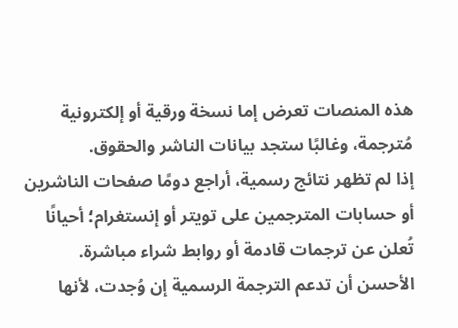هذه المنصات تعرض إما نسخة ورقية أو إلكترونية مُترجمة، وغالبًا ستجد بيانات الناشر والحقوق.
إذا لم تظهر نتائج رسمية، أراجع دومًا صفحات الناشرين أو حسابات المترجمين على تويتر أو إنستغرام؛ أحيانًا تُعلن عن ترجمات قادمة أو روابط شراء مباشرة. الأحسن أن تدعم الترجمة الرسمية إن وُجدت، لأنها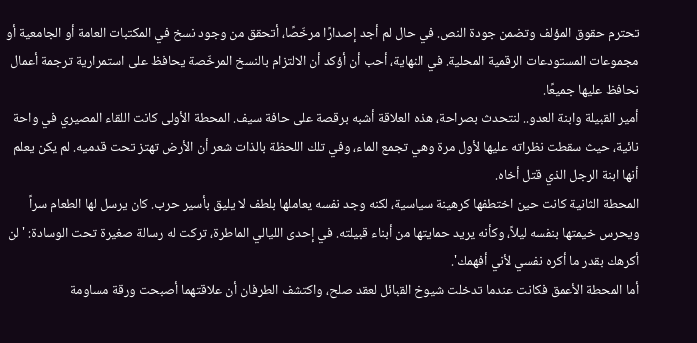تحترم حقوق المؤلف وتضمن جودة النص. في حال لم أجد إصدارًا مرخّصًا، أتحقق من وجود نسخ في المكتبات العامة أو الجامعية أو مجموعات المستودعات الرقمية المحلية. في النهاية، أحب أن أؤكد أن الالتزام بالنسخ المرخّصة يحافظ على استمرارية ترجمة أعمال نحافظ عليها جميعًا.
أمير القبيلة وابنة العدو.. لنتحدث بصراحة، هذه العلاقة أشبه برقصة على حافة سيف. المحطة الأولى كانت اللقاء المصيري في واحة نائية، حيث سقطت نظراته عليها لأول مرة وهي تجمع الماء، وفي تلك اللحظة بالذات شعر أن الأرض تهتز تحت قدميه. لم يكن يعلم أنها ابنة الرجل الذي قتل أخاه.
المحطة الثانية كانت حين اختطفها كرهينة سياسية، لكنه وجد نفسه يعاملها بلطف لا يليق بأسير حرب. كان يرسل لها الطعام سراً ويحرس خيمتها بنفسه ليلاً، وكأنه يريد حمايتها من أبناء قبيلته. في إحدى الليالي الماطرة، تركت له رسالة صغيرة تحت الوسادة: 'لن أكرهك بقدر ما أكره نفسي لأني أفهمك'.
أما المحطة الأعمق فكانت عندما تدخلت شيوخ القبائل لعقد صلح، واكتشف الطرفان أن علاقتهما أصبحت ورقة مساومة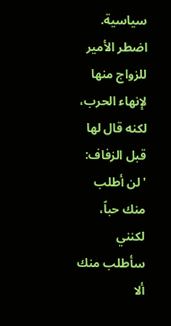سياسية. اضطر الأمير للزواج منها لإنهاء الحرب، لكنه قال لها قبل الزفاف: 'لن أطلب منك حباً، لكنني سأطلب منك ألا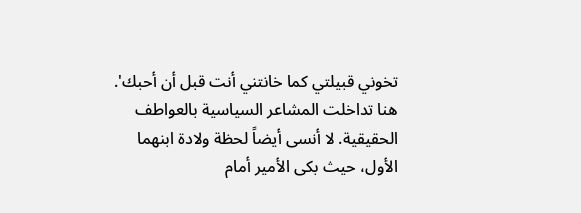تخوني قبيلتي كما خانتني أنت قبل أن أحبك'. هنا تداخلت المشاعر السياسية بالعواطف الحقيقية. لا أنسى أيضاً لحظة ولادة ابنهما الأول، حيث بكى الأمير أمام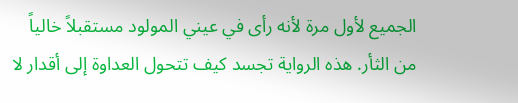الجميع لأول مرة لأنه رأى في عيني المولود مستقبلاً خالياً من الثأر. هذه الرواية تجسد كيف تتحول العداوة إلى أقدار لا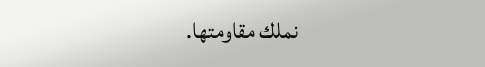نملك مقاومتها.